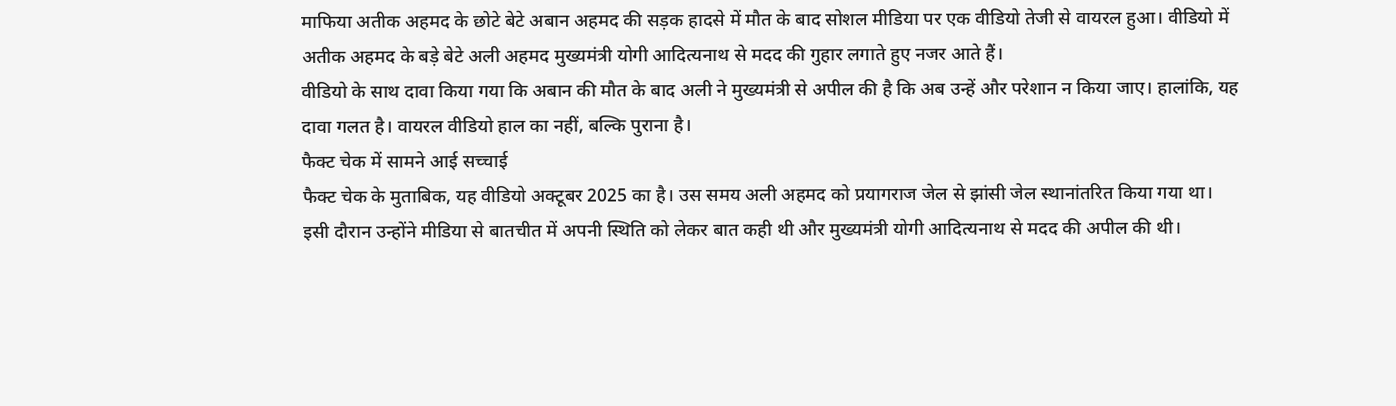माफिया अतीक अहमद के छोटे बेटे अबान अहमद की सड़क हादसे में मौत के बाद सोशल मीडिया पर एक वीडियो तेजी से वायरल हुआ। वीडियो में अतीक अहमद के बड़े बेटे अली अहमद मुख्यमंत्री योगी आदित्यनाथ से मदद की गुहार लगाते हुए नजर आते हैं।
वीडियो के साथ दावा किया गया कि अबान की मौत के बाद अली ने मुख्यमंत्री से अपील की है कि अब उन्हें और परेशान न किया जाए। हालांकि, यह दावा गलत है। वायरल वीडियो हाल का नहीं, बल्कि पुराना है।
फैक्ट चेक में सामने आई सच्चाई
फैक्ट चेक के मुताबिक, यह वीडियो अक्टूबर 2025 का है। उस समय अली अहमद को प्रयागराज जेल से झांसी जेल स्थानांतरित किया गया था।
इसी दौरान उन्होंने मीडिया से बातचीत में अपनी स्थिति को लेकर बात कही थी और मुख्यमंत्री योगी आदित्यनाथ से मदद की अपील की थी।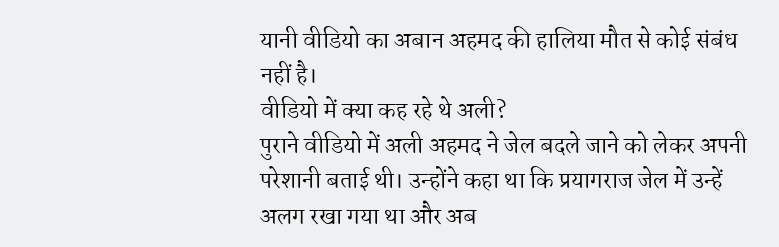यानी वीडियो का अबान अहमद की हालिया मौत से कोई संबंध नहीं है।
वीडियो में क्या कह रहे थे अली?
पुराने वीडियो में अली अहमद ने जेल बदले जाने को लेकर अपनी परेशानी बताई थी। उन्होंने कहा था कि प्रयागराज जेल में उन्हें अलग रखा गया था और अब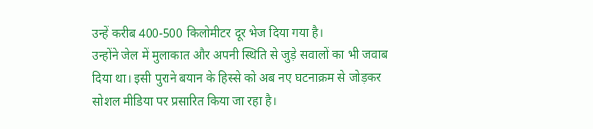उन्हें करीब 400-500 किलोमीटर दूर भेज दिया गया है।
उन्होंने जेल में मुलाकात और अपनी स्थिति से जुड़े सवालों का भी जवाब दिया था। इसी पुराने बयान के हिस्से को अब नए घटनाक्रम से जोड़कर सोशल मीडिया पर प्रसारित किया जा रहा है।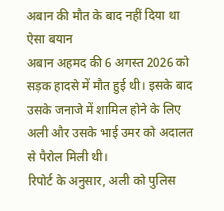अबान की मौत के बाद नहीं दिया था ऐसा बयान
अबान अहमद की 6 अगस्त 2026 को सड़क हादसे में मौत हुई थी। इसके बाद उसके जनाजे में शामिल होने के लिए अली और उसके भाई उमर को अदालत से पैरोल मिली थी।
रिपोर्ट के अनुसार, अली को पुलिस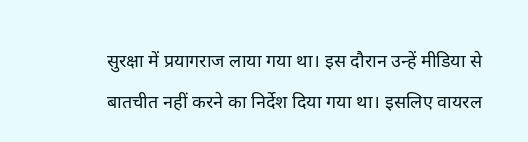सुरक्षा में प्रयागराज लाया गया था। इस दौरान उन्हें मीडिया से बातचीत नहीं करने का निर्देश दिया गया था। इसलिए वायरल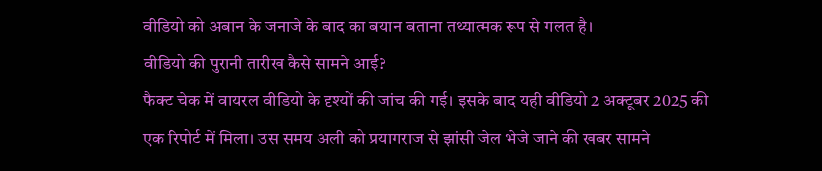वीडियो को अबान के जनाजे के बाद का बयान बताना तथ्यात्मक रूप से गलत है।
वीडियो की पुरानी तारीख कैसे सामने आई?
फैक्ट चेक में वायरल वीडियो के दृश्यों की जांच की गई। इसके बाद यही वीडियो 2 अक्टूबर 2025 की एक रिपोर्ट में मिला। उस समय अली को प्रयागराज से झांसी जेल भेजे जाने की खबर सामने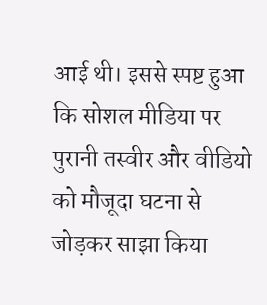आई थी। इससे स्पष्ट हुआ कि सोशल मीडिया पर पुरानी तस्वीर और वीडियो को मौजूदा घटना से जोड़कर साझा किया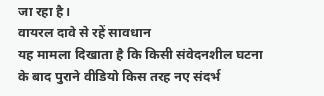जा रहा है।
वायरल दावे से रहें सावधान
यह मामला दिखाता है कि किसी संवेदनशील घटना के बाद पुराने वीडियो किस तरह नए संदर्भ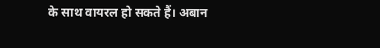के साथ वायरल हो सकते हैं। अबान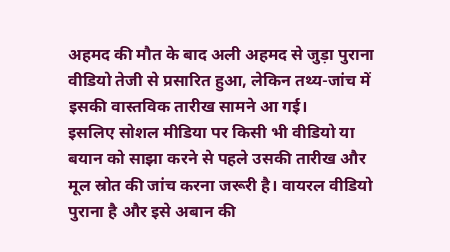अहमद की मौत के बाद अली अहमद से जुड़ा पुराना वीडियो तेजी से प्रसारित हुआ, लेकिन तथ्य-जांच में इसकी वास्तविक तारीख सामने आ गई।
इसलिए सोशल मीडिया पर किसी भी वीडियो या बयान को साझा करने से पहले उसकी तारीख और मूल स्रोत की जांच करना जरूरी है। वायरल वीडियो पुराना है और इसे अबान की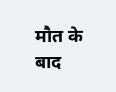मौत के बाद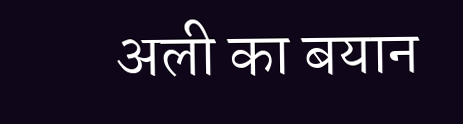अली का बयान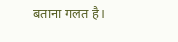बताना गलत है।